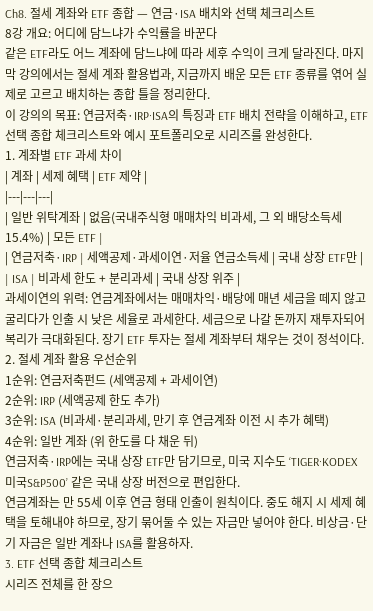Ch8. 절세 계좌와 ETF 종합 — 연금·ISA 배치와 선택 체크리스트
8강 개요: 어디에 담느냐가 수익률을 바꾼다
같은 ETF라도 어느 계좌에 담느냐에 따라 세후 수익이 크게 달라진다. 마지막 강의에서는 절세 계좌 활용법과, 지금까지 배운 모든 ETF 종류를 엮어 실제로 고르고 배치하는 종합 틀을 정리한다.
이 강의의 목표: 연금저축·IRP·ISA의 특징과 ETF 배치 전략을 이해하고, ETF 선택 종합 체크리스트와 예시 포트폴리오로 시리즈를 완성한다.
1. 계좌별 ETF 과세 차이
| 계좌 | 세제 혜택 | ETF 제약 |
|---|---|---|
| 일반 위탁계좌 | 없음(국내주식형 매매차익 비과세, 그 외 배당소득세 15.4%) | 모든 ETF |
| 연금저축·IRP | 세액공제·과세이연·저율 연금소득세 | 국내 상장 ETF만 |
| ISA | 비과세 한도 + 분리과세 | 국내 상장 위주 |
과세이연의 위력: 연금계좌에서는 매매차익·배당에 매년 세금을 떼지 않고 굴리다가 인출 시 낮은 세율로 과세한다. 세금으로 나갈 돈까지 재투자되어 복리가 극대화된다. 장기 ETF 투자는 절세 계좌부터 채우는 것이 정석이다.
2. 절세 계좌 활용 우선순위
1순위: 연금저축펀드 (세액공제 + 과세이연)
2순위: IRP (세액공제 한도 추가)
3순위: ISA (비과세·분리과세, 만기 후 연금계좌 이전 시 추가 혜택)
4순위: 일반 계좌 (위 한도를 다 채운 뒤)
연금저축·IRP에는 국내 상장 ETF만 담기므로, 미국 지수도 ‘TIGER·KODEX 미국S&P500’ 같은 국내 상장 버전으로 편입한다.
연금계좌는 만 55세 이후 연금 형태 인출이 원칙이다. 중도 해지 시 세제 혜택을 토해내야 하므로, 장기 묶어둘 수 있는 자금만 넣어야 한다. 비상금·단기 자금은 일반 계좌나 ISA를 활용하자.
3. ETF 선택 종합 체크리스트
시리즈 전체를 한 장으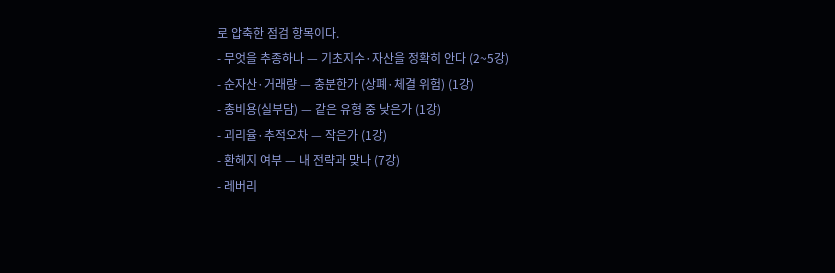로 압축한 점검 항목이다.
- 무엇을 추종하나 — 기초지수·자산을 정확히 안다 (2~5강)
- 순자산·거래량 — 충분한가 (상폐·체결 위험) (1강)
- 총비용(실부담) — 같은 유형 중 낮은가 (1강)
- 괴리율·추적오차 — 작은가 (1강)
- 환헤지 여부 — 내 전략과 맞나 (7강)
- 레버리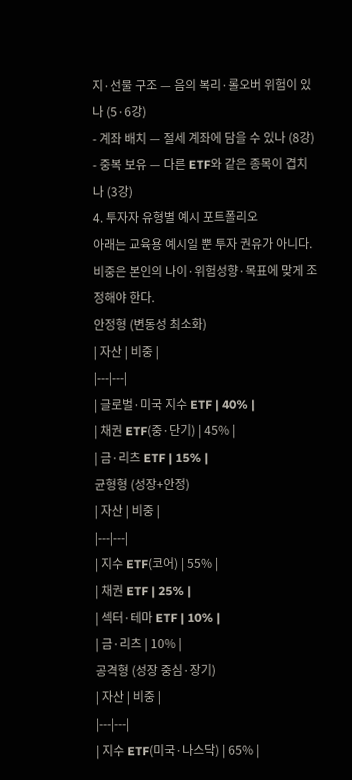지·선물 구조 — 음의 복리·롤오버 위험이 있나 (5·6강)
- 계좌 배치 — 절세 계좌에 담을 수 있나 (8강)
- 중복 보유 — 다른 ETF와 같은 종목이 겹치나 (3강)
4. 투자자 유형별 예시 포트폴리오
아래는 교육용 예시일 뿐 투자 권유가 아니다. 비중은 본인의 나이·위험성향·목표에 맞게 조정해야 한다.
안정형 (변동성 최소화)
| 자산 | 비중 |
|---|---|
| 글로벌·미국 지수 ETF | 40% |
| 채권 ETF(중·단기) | 45% |
| 금·리츠 ETF | 15% |
균형형 (성장+안정)
| 자산 | 비중 |
|---|---|
| 지수 ETF(코어) | 55% |
| 채권 ETF | 25% |
| 섹터·테마 ETF | 10% |
| 금·리츠 | 10% |
공격형 (성장 중심·장기)
| 자산 | 비중 |
|---|---|
| 지수 ETF(미국·나스닥) | 65% |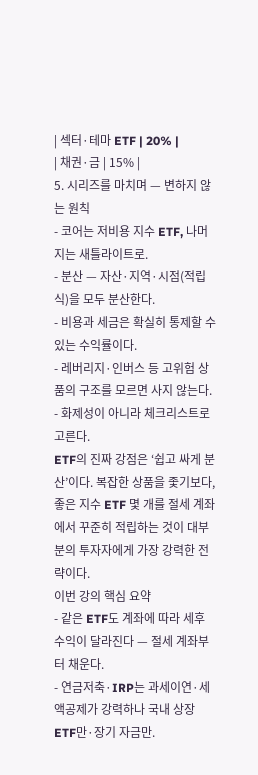| 섹터·테마 ETF | 20% |
| 채권·금 | 15% |
5. 시리즈를 마치며 — 변하지 않는 원칙
- 코어는 저비용 지수 ETF, 나머지는 새틀라이트로.
- 분산 — 자산·지역·시점(적립식)을 모두 분산한다.
- 비용과 세금은 확실히 통제할 수 있는 수익률이다.
- 레버리지·인버스 등 고위험 상품의 구조를 모르면 사지 않는다.
- 화제성이 아니라 체크리스트로 고른다.
ETF의 진짜 강점은 ‘쉽고 싸게 분산’이다. 복잡한 상품을 좇기보다, 좋은 지수 ETF 몇 개를 절세 계좌에서 꾸준히 적립하는 것이 대부분의 투자자에게 가장 강력한 전략이다.
이번 강의 핵심 요약
- 같은 ETF도 계좌에 따라 세후 수익이 달라진다 — 절세 계좌부터 채운다.
- 연금저축·IRP는 과세이연·세액공제가 강력하나 국내 상장 ETF만·장기 자금만.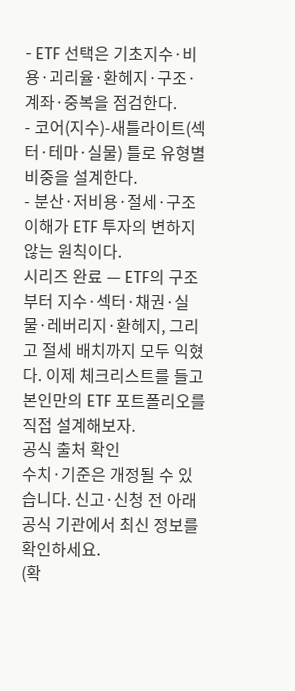- ETF 선택은 기초지수·비용·괴리율·환헤지·구조·계좌·중복을 점검한다.
- 코어(지수)-새틀라이트(섹터·테마·실물) 틀로 유형별 비중을 설계한다.
- 분산·저비용·절세·구조 이해가 ETF 투자의 변하지 않는 원칙이다.
시리즈 완료 — ETF의 구조부터 지수·섹터·채권·실물·레버리지·환헤지, 그리고 절세 배치까지 모두 익혔다. 이제 체크리스트를 들고 본인만의 ETF 포트폴리오를 직접 설계해보자.
공식 출처 확인
수치·기준은 개정될 수 있습니다. 신고·신청 전 아래 공식 기관에서 최신 정보를 확인하세요.
(확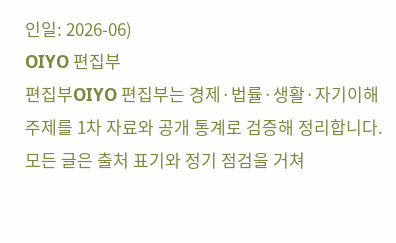인일: 2026-06)
OIYO 편집부
편집부OIYO 편집부는 경제·법률·생활·자기이해 주제를 1차 자료와 공개 통계로 검증해 정리합니다. 모든 글은 출처 표기와 정기 점검을 거쳐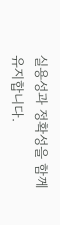실용성과 정확성을 함께 유지합니다.